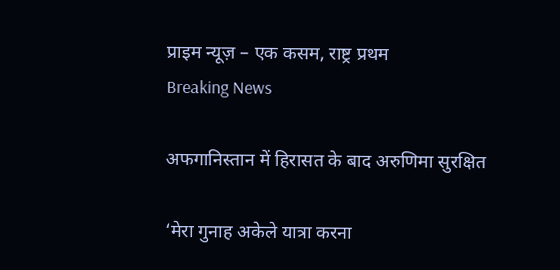प्राइम न्यूज़ – एक कसम, राष्ट्र प्रथम
Breaking News

अफगानिस्तान में हिरासत के बाद अरुणिमा सुरक्षित

‘मेरा गुनाह अकेले यात्रा करना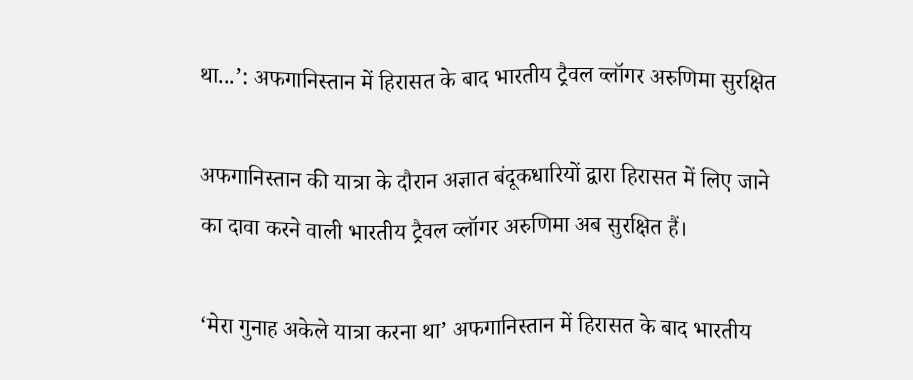था...’: अफगानिस्तान में हिरासत के बाद भारतीय ट्रैवल व्लॉगर अरुणिमा सुरक्षित

अफगानिस्तान की यात्रा के दौरान अज्ञात बंदूकधारियों द्वारा हिरासत में लिए जाने का दावा करने वाली भारतीय ट्रैवल व्लॉगर अरुणिमा अब सुरक्षित हैं।

‘मेरा गुनाह अकेले यात्रा करना था’ अफगानिस्तान में हिरासत के बाद भारतीय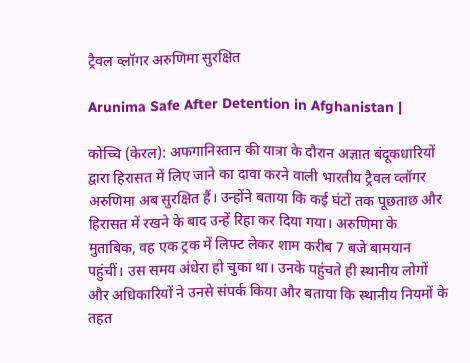ट्रैवल व्लॉगर अरुणिमा सुरक्षित

Arunima Safe After Detention in Afghanistan |

कोच्चि (केरल): अफगानिस्तान की यात्रा के दौरान अज्ञात बंदूकधारियों द्वारा हिरासत में लिए जाने का दावा करने वाली भारतीय ट्रैवल व्लॉगर अरुणिमा अब सुरक्षित हैं। उन्होंने बताया कि कई घंटों तक पूछताछ और हिरासत में रखने के बाद उन्हें रिहा कर दिया गया। अरुणिमा के मुताबिक, वह एक ट्रक में लिफ्ट लेकर शाम करीब 7 बजे बामयान पहुंचीं। उस समय अंधेरा हो चुका था। उनके पहुंचते ही स्थानीय लोगों और अधिकारियों ने उनसे संपर्क किया और बताया कि स्थानीय नियमों के तहत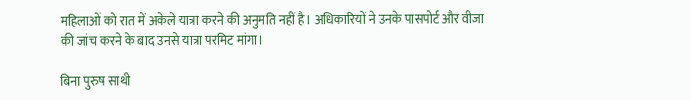महिलाओं को रात में अकेले यात्रा करने की अनुमति नहीं है। अधिकारियों ने उनके पासपोर्ट और वीजा की जांच करने के बाद उनसे यात्रा परमिट मांगा।

बिना पुरुष साथी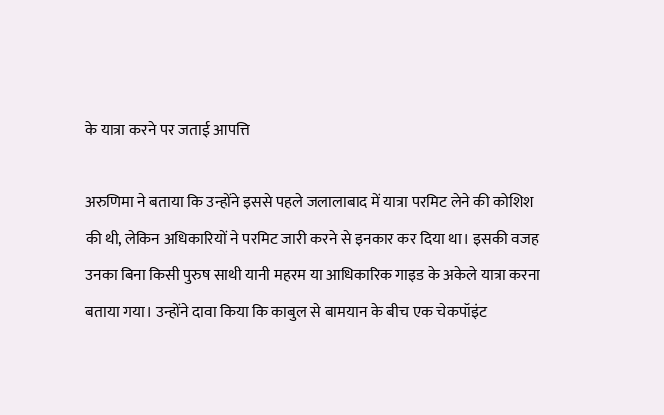के यात्रा करने पर जताई आपत्ति

अरुणिमा ने बताया कि उन्होंने इससे पहले जलालाबाद में यात्रा परमिट लेने की कोशिश की थी, लेकिन अधिकारियों ने परमिट जारी करने से इनकार कर दिया था। इसकी वजह उनका बिना किसी पुरुष साथी यानी महरम या आधिकारिक गाइड के अकेले यात्रा करना बताया गया। उन्होंने दावा किया कि काबुल से बामयान के बीच एक चेकपॉइंट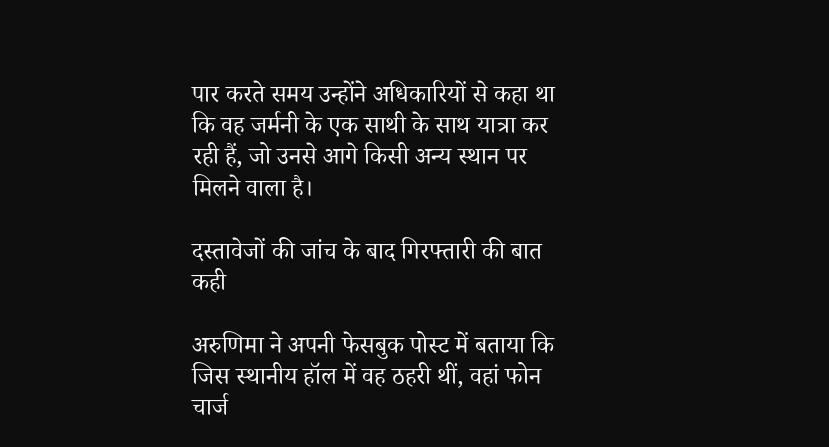पार करते समय उन्होंने अधिकारियों से कहा था कि वह जर्मनी के एक साथी के साथ यात्रा कर रही हैं, जो उनसे आगे किसी अन्य स्थान पर मिलने वाला है।

दस्तावेजों की जांच के बाद गिरफ्तारी की बात कही

अरुणिमा ने अपनी फेसबुक पोस्ट में बताया कि जिस स्थानीय हॉल में वह ठहरी थीं, वहां फोन चार्ज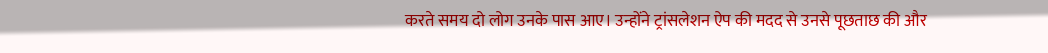करते समय दो लोग उनके पास आए। उन्होंने ट्रांसलेशन ऐप की मदद से उनसे पूछताछ की और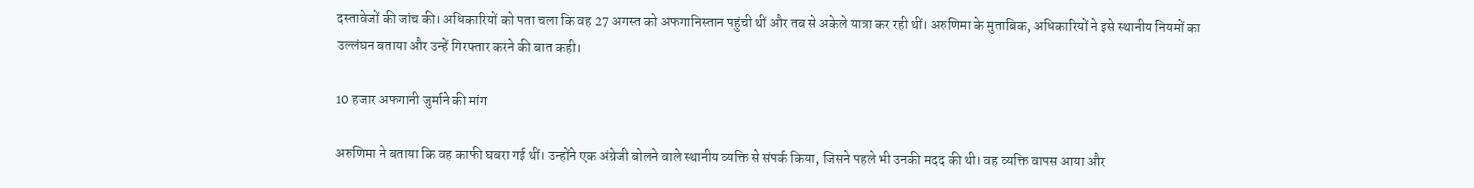दस्तावेजों की जांच की। अधिकारियों को पता चला कि वह 27 अगस्त को अफगानिस्तान पहुंची थीं और तब से अकेले यात्रा कर रही थीं। अरुणिमा के मुताबिक, अधिकारियों ने इसे स्थानीय नियमों का उल्लंघन बताया और उन्हें गिरफ्तार करने की बात कही।

10 हजार अफगानी जुर्माने की मांग

अरुणिमा ने बताया कि वह काफी घबरा गई थीं। उन्होंने एक अंग्रेजी बोलने वाले स्थानीय व्यक्ति से संपर्क किया, जिसने पहले भी उनकी मदद की थी। वह व्यक्ति वापस आया और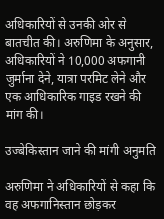अधिकारियों से उनकी ओर से बातचीत की। अरुणिमा के अनुसार, अधिकारियों ने 10,000 अफगानी जुर्माना देने, यात्रा परमिट लेने और एक आधिकारिक गाइड रखने की मांग की।

उज्बेकिस्तान जाने की मांगी अनुमति

अरुणिमा ने अधिकारियों से कहा कि वह अफगानिस्तान छोड़कर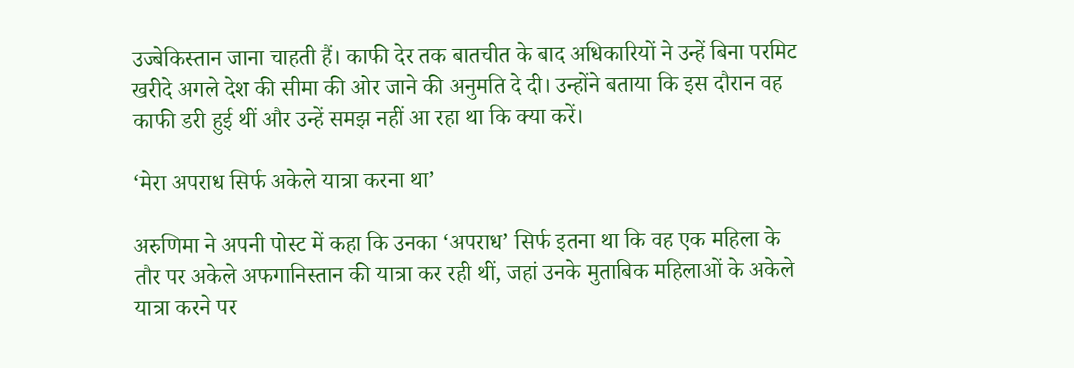उज्बेकिस्तान जाना चाहती हैं। काफी देर तक बातचीत के बाद अधिकारियों ने उन्हें बिना परमिट खरीदे अगले देश की सीमा की ओर जाने की अनुमति दे दी। उन्होंने बताया कि इस दौरान वह काफी डरी हुई थीं और उन्हें समझ नहीं आ रहा था कि क्या करें।

‘मेरा अपराध सिर्फ अकेले यात्रा करना था’

अरुणिमा ने अपनी पोस्ट में कहा कि उनका ‘अपराध’ सिर्फ इतना था कि वह एक महिला के तौर पर अकेले अफगानिस्तान की यात्रा कर रही थीं, जहां उनके मुताबिक महिलाओं के अकेले यात्रा करने पर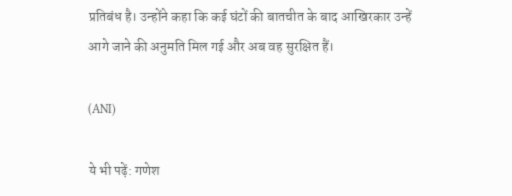प्रतिबंध है। उन्होंने कहा कि कई घंटों की बातचीत के बाद आखिरकार उन्हें आगे जाने की अनुमति मिल गई और अब वह सुरक्षित हैं।

(ANI)

ये भी पढ़ें: गणेश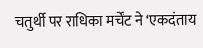चतुर्थी पर राधिका मर्चेंट ने ‘एकदंताय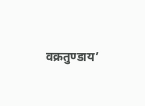वक्रतुण्डाय’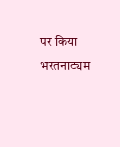पर किया भरतनाट्यम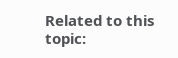Related to this topic: